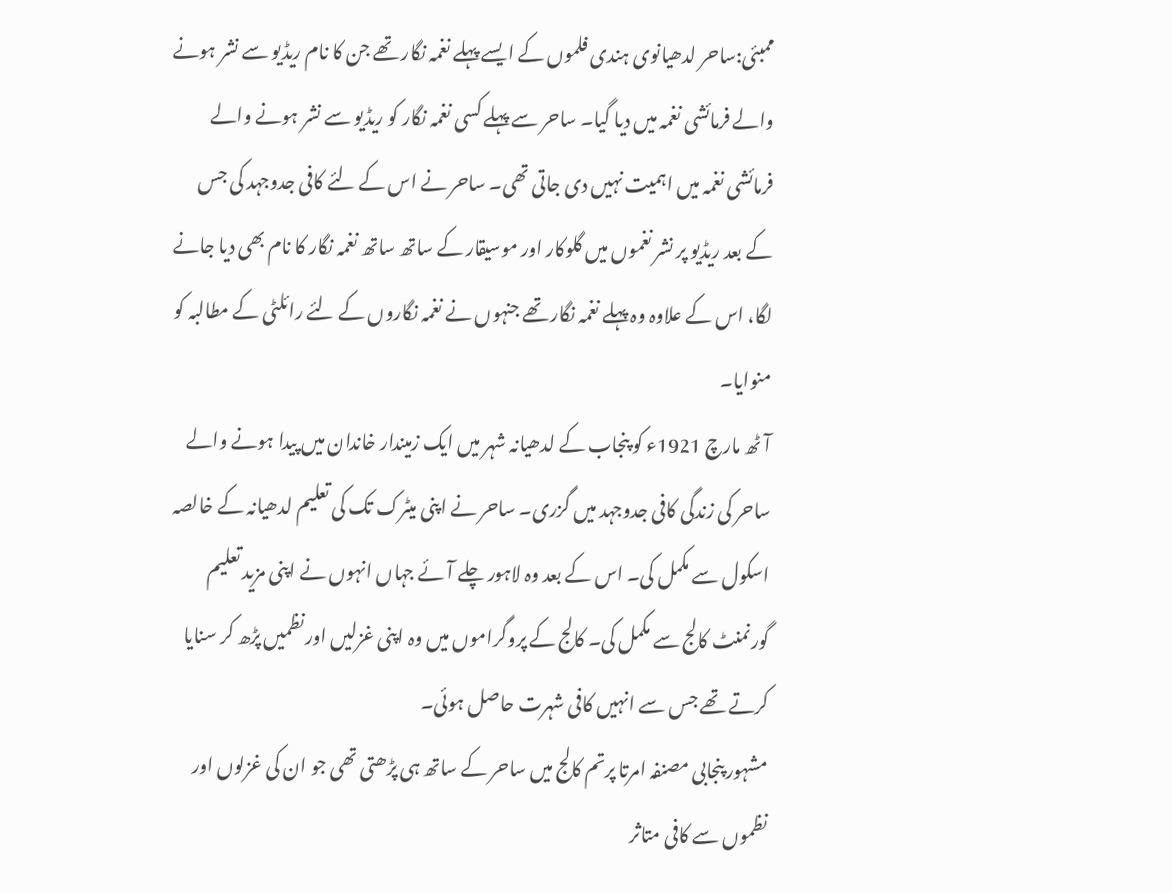ممبئی:ساحر لدھیانوی ہندی فلموں کے ایسے پہلے نغمہ نگار تھے جن کا نام ریڈیو سے نشر ہونے والے فرمائشی نغمہ میں دیا گیا۔ ساحر سے پہلے کسی نغمہ نگار کو ریڈیو سے نشر ہونے والے فرمائشی نغمہ میں اہمیت نہیں دی جاتی تھی۔ ساحر نے اس کے لئے کافی جدوجہد کی جس کے بعد ریڈیو پر نشر نغموں میں گلوکار اور موسیقار کے ساتھ ساتھ نغمہ نگار کا نام بھی دیا جانے لگا، اس کے علاوہ وہ پہلے نغمہ نگار تھے جنہوں نے نغمہ نگاروں کے لئے رائلٹی کے مطالبہ کو منوایا۔
آٹھ مارچ 1921ء کو پنجاب کے لدھیانہ شہر میں ایک زمیندار خاندان میں پیدا ہونے والے ساحر کی زندگی کافی جدوجہد میں گزری۔ ساحر نے اپنی میٹرک تک کی تعلیم لدھیانہ کے خالصہ اسکول سے مکمل کی۔ اس کے بعد وہ لاہور چلے آئے جہاں انہوں نے اپنی مزید تعلیم گورنمنٹ کالج سے مکمل کی۔ کالج کے پروگراموں میں وہ اپنی غزلیں اور نظمیں پڑھ کر سنایا کرتے تھے جس سے انہیں کافی شہرت حاصل ہوئی۔
مشہور پنجابی مصنفہ امرتا پرتم کالج میں ساحر کے ساتھ ہی پڑھتی تھی جو ان کی غزلوں اور نظموں سے کافی متاثر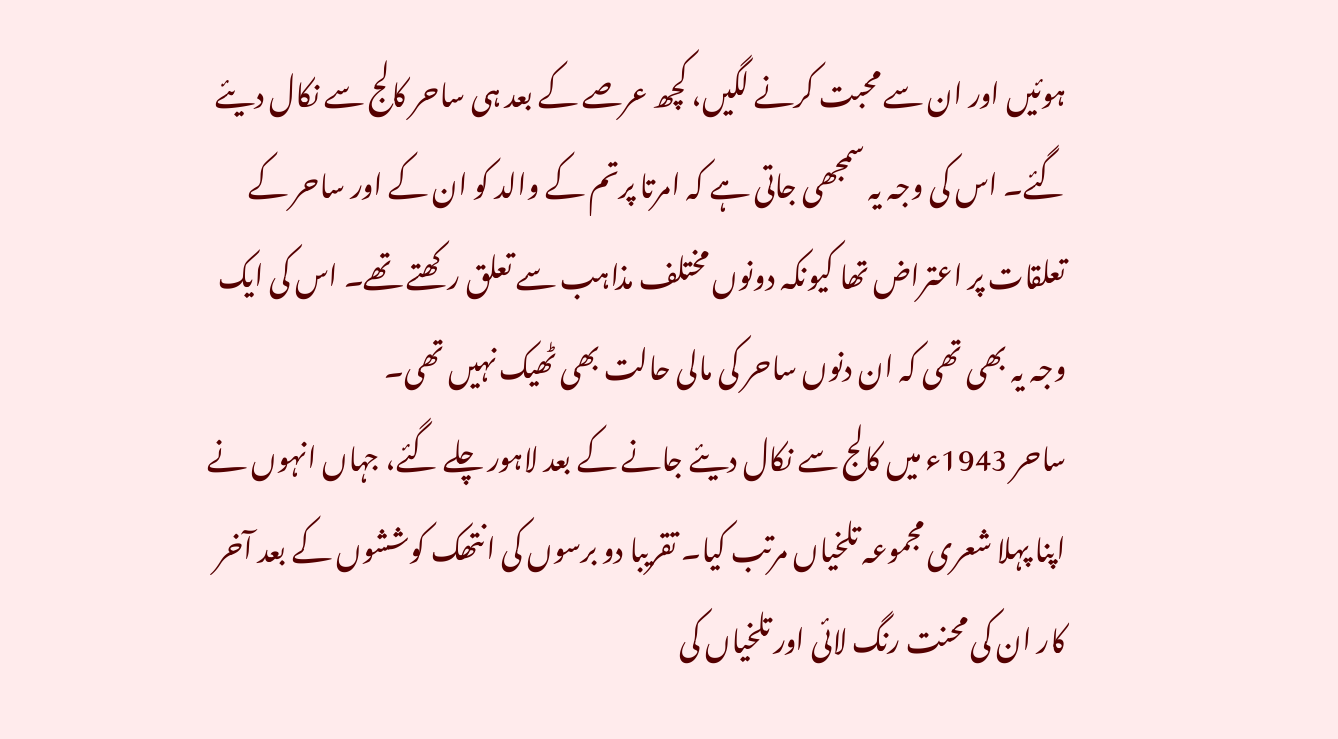ہوئیں اور ان سے محبت کرنے لگیں، کچھ عرصے کے بعد ہی ساحر کالج سے نکال دیئے گئے۔ اس کی وجہ یہ سمجھی جاتی ہے کہ امرتا پرتم کے والد کو ان کے اور ساحر کے تعلقات پر اعتراض تھا کیونکہ دونوں مختلف مذاہب سے تعلق رکھتے تھے۔ اس کی ایک وجہ یہ بھی تھی کہ ان دنوں ساحر کی مالی حالت بھی ٹھیک نہیں تھی۔
ساحر 1943ء میں کالج سے نکال دیئے جانے کے بعد لاہور چلے گئے، جہاں انہوں نے اپنا پہلا شعری مجموعہ تلخیاں مرتب کیا۔ تقریبا دو برسوں کی انتھک کوششوں کے بعد آخر کار ان کی محنت رنگ لائی اور تلخیاں کی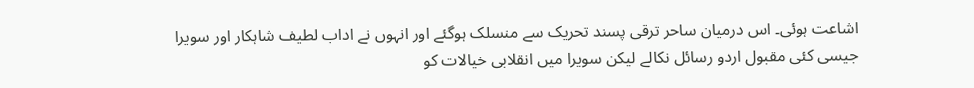اشاعت ہوئی۔ اس درمیان ساحر ترقی پسند تحریک سے منسلک ہوگئے اور انہوں نے اداب لطیف شاہکار اور سویرا جیسی کئی مقبول اردو رسائل نکالے لیکن سویرا میں انقلابی خیالات کو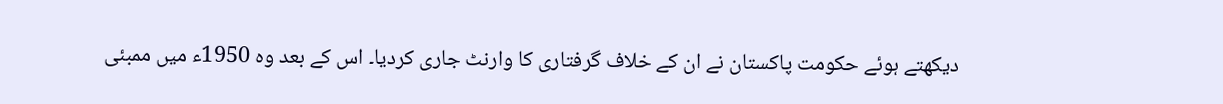دیکھتے ہوئے حکومت پاکستان نے ان کے خلاف گرفتاری کا وارنٹ جاری کردیا۔ اس کے بعد وہ 1950ء میں ممبئی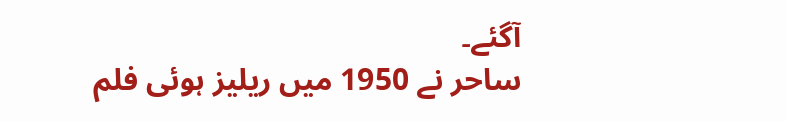آگئے۔
ساحر نے 1950 میں ریلیز ہوئی فلم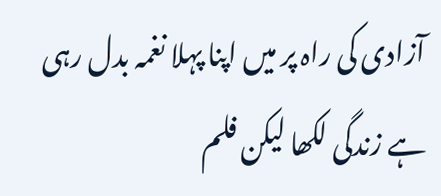آزادی کی راہ پر میں اپنا پہلا نغمہ بدل رہی ہے زندگی لکھا لیکن فلم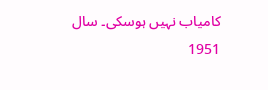کامیاب نہیں ہوسکی۔ سال 1951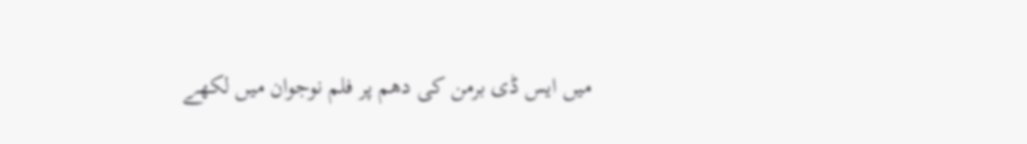میں ایس ڈی برمن کی دھم پر فلم نوجوان میں لکھے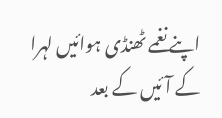اپنے نغمے ٹھنڈی ہوائیں لہرا کے آئیں کے بعد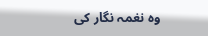وہ نغمہ نگار کی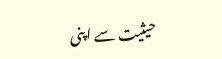حیثیت سے اپنی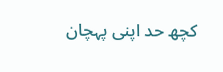کچھ حد اپنی پہچان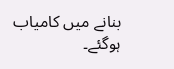بنانے میں کامیاب ہوگئے۔